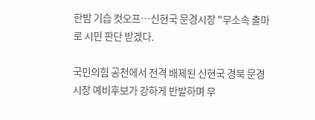한밤 기습 컷오프…신현국 문경시장 "무소속 출마로 시민 판단 받겠다.

국민의힘 공천에서 전격 배제된 신현국 경북 문경시장 예비후보가 강하게 반발하며 무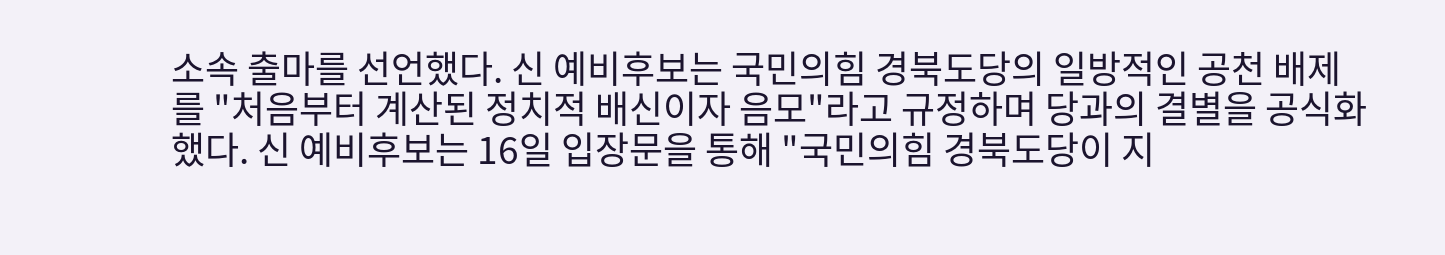소속 출마를 선언했다. 신 예비후보는 국민의힘 경북도당의 일방적인 공천 배제를 "처음부터 계산된 정치적 배신이자 음모"라고 규정하며 당과의 결별을 공식화했다. 신 예비후보는 16일 입장문을 통해 "국민의힘 경북도당이 지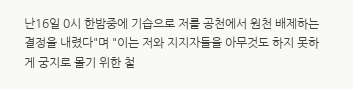난16일 0시 한밤중에 기습으로 저를 공천에서 원천 배제하는 결정을 내렸다"며 "이는 저와 지지자들을 아무것도 하지 못하게 궁지로 몰기 위한 철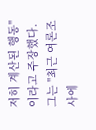저히 계산된 행동"이라고 주장했다. 그는 "최근 여론조사에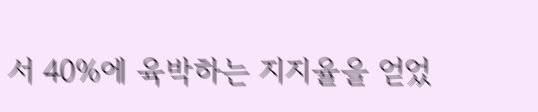서 40%에 육박하는 지지율을 얻었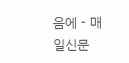음에 - 매일신문